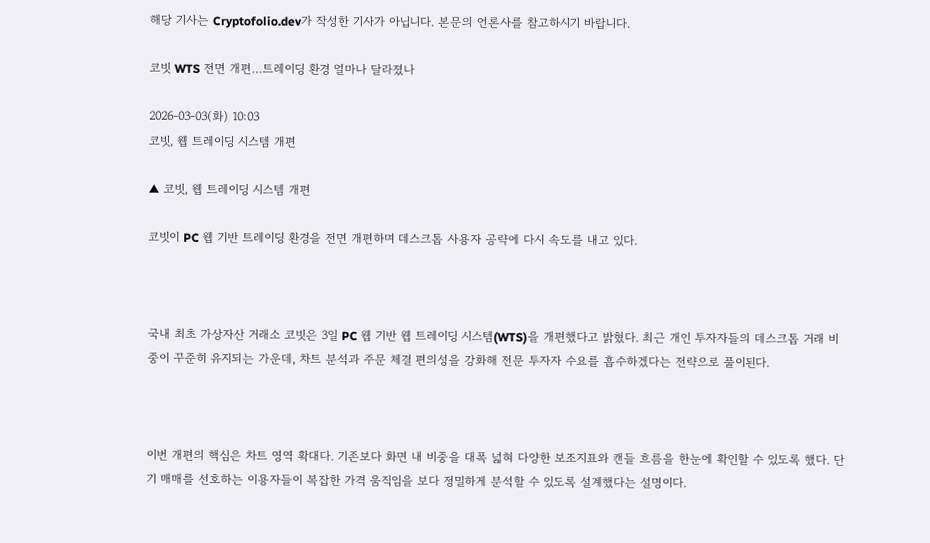해당 기사는 Cryptofolio.dev가 작성한 기사가 아닙니다. 본문의 언론사를 참고하시기 바랍니다.

코빗 WTS 전면 개편…트레이딩 환경 얼마나 달라졌나

2026-03-03(화) 10:03
코빗, 웹 트레이딩 시스템 개편

▲ 코빗, 웹 트레이딩 시스템 개편

코빗이 PC 웹 기반 트레이딩 환경을 전면 개편하며 데스크톱 사용자 공략에 다시 속도를 내고 있다.



국내 최초 가상자산 거래소 코빗은 3일 PC 웹 기반 웹 트레이딩 시스템(WTS)을 개편했다고 밝혔다. 최근 개인 투자자들의 데스크톱 거래 비중이 꾸준히 유지되는 가운데, 차트 분석과 주문 체결 편의성을 강화해 전문 투자자 수요를 흡수하겠다는 전략으로 풀이된다.



이번 개편의 핵심은 차트 영역 확대다. 기존보다 화면 내 비중을 대폭 넓혀 다양한 보조지표와 캔들 흐름을 한눈에 확인할 수 있도록 했다. 단기 매매를 선호하는 이용자들이 복잡한 가격 움직임을 보다 정밀하게 분석할 수 있도록 설계했다는 설명이다.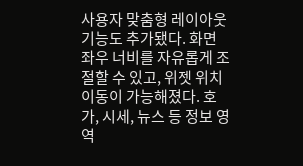사용자 맞춤형 레이아웃 기능도 추가됐다. 화면 좌우 너비를 자유롭게 조절할 수 있고, 위젯 위치 이동이 가능해졌다. 호가, 시세, 뉴스 등 정보 영역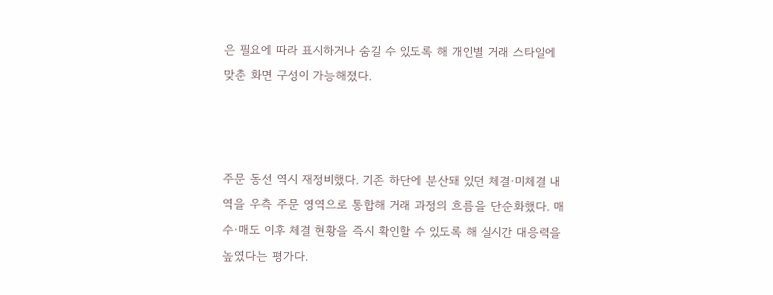은 필요에 따라 표시하거나 숨길 수 있도록 해 개인별 거래 스타일에 맞춘 화면 구성이 가능해졌다.



주문 동선 역시 재정비했다. 기존 하단에 분산돼 있던 체결·미체결 내역을 우측 주문 영역으로 통합해 거래 과정의 흐름을 단순화했다. 매수·매도 이후 체결 현황을 즉시 확인할 수 있도록 해 실시간 대응력을 높였다는 평가다.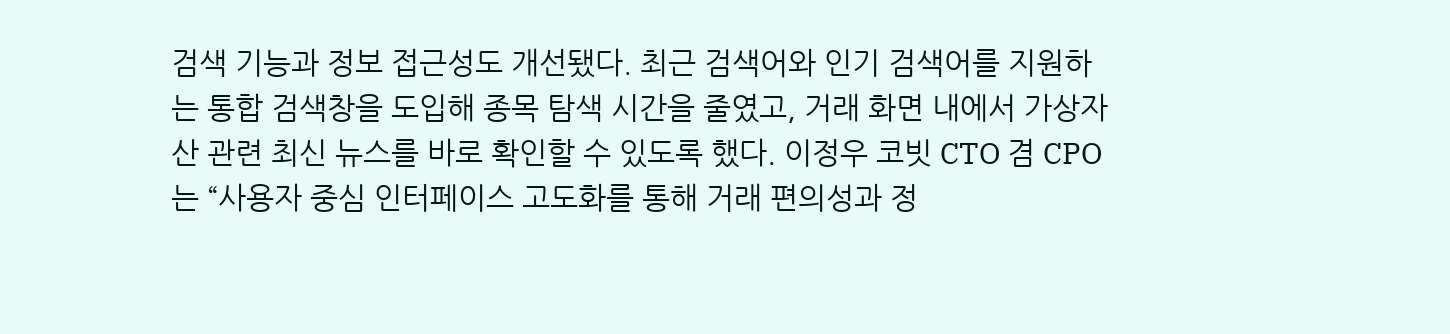검색 기능과 정보 접근성도 개선됐다. 최근 검색어와 인기 검색어를 지원하는 통합 검색창을 도입해 종목 탐색 시간을 줄였고, 거래 화면 내에서 가상자산 관련 최신 뉴스를 바로 확인할 수 있도록 했다. 이정우 코빗 CTO 겸 CPO는 “사용자 중심 인터페이스 고도화를 통해 거래 편의성과 정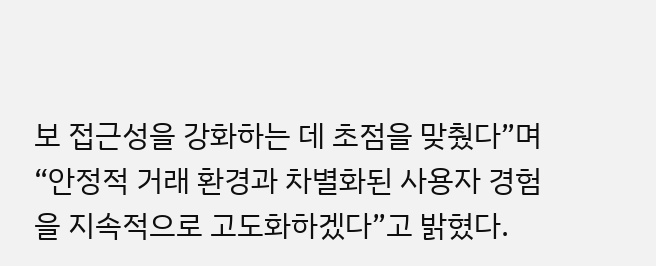보 접근성을 강화하는 데 초점을 맞췄다”며 “안정적 거래 환경과 차별화된 사용자 경험을 지속적으로 고도화하겠다”고 밝혔다.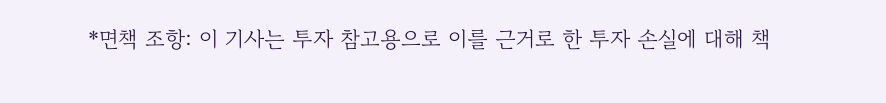*면책 조항: 이 기사는 투자 참고용으로 이를 근거로 한 투자 손실에 대해 책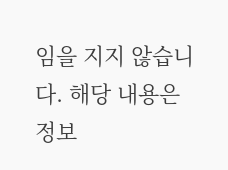임을 지지 않습니다. 해당 내용은 정보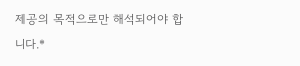제공의 목적으로만 해석되어야 합니다.*